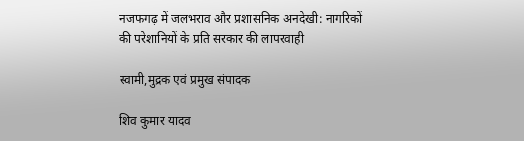नजफगढ़ में जलभराव और प्रशासनिक अनदेखी: नागरिकों की परेशानियों के प्रति सरकार की लापरवाही

स्वामी,मुद्रक एवं प्रमुख संपादक

शिव कुमार यादव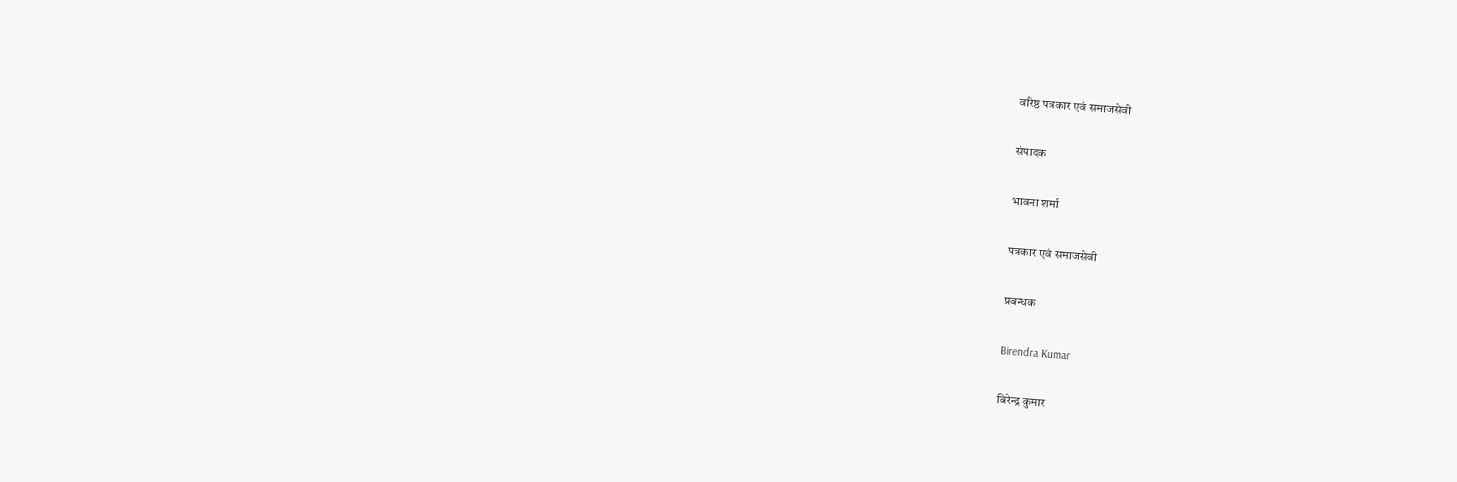वरिष्ठ पत्रकार एवं समाजसेवी

संपादक

भावना शर्मा

पत्रकार एवं समाजसेवी

प्रबन्धक

Birendra Kumar

बिरेन्द्र कुमार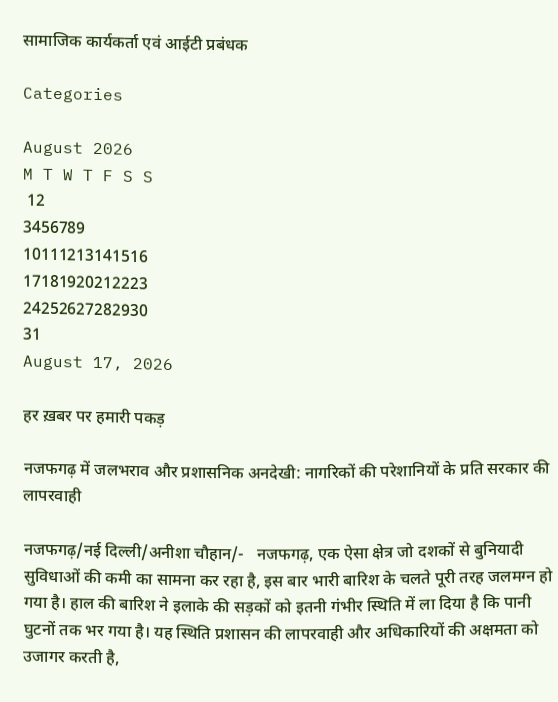सामाजिक कार्यकर्ता एवं आईटी प्रबंधक

Categories

August 2026
M T W T F S S
 12
3456789
10111213141516
17181920212223
24252627282930
31
August 17, 2026

हर ख़बर पर हमारी पकड़

नजफगढ़ में जलभराव और प्रशासनिक अनदेखी: नागरिकों की परेशानियों के प्रति सरकार की लापरवाही

नजफगढ़/नई दिल्ली/अनीशा चौहान/-   नजफगढ़, एक ऐसा क्षेत्र जो दशकों से बुनियादी सुविधाओं की कमी का सामना कर रहा है, इस बार भारी बारिश के चलते पूरी तरह जलमग्न हो गया है। हाल की बारिश ने इलाके की सड़कों को इतनी गंभीर स्थिति में ला दिया है कि पानी घुटनों तक भर गया है। यह स्थिति प्रशासन की लापरवाही और अधिकारियों की अक्षमता को उजागर करती है,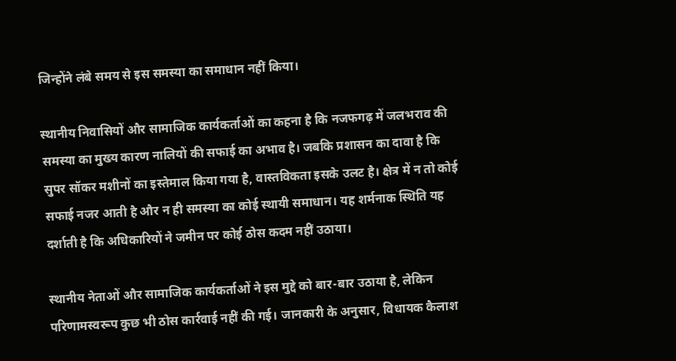जिन्होंने लंबे समय से इस समस्या का समाधान नहीं किया।

स्थानीय निवासियों और सामाजिक कार्यकर्ताओं का कहना है कि नजफगढ़ में जलभराव की समस्या का मुख्य कारण नालियों की सफाई का अभाव है। जबकि प्रशासन का दावा है कि सुपर सॉकर मशीनों का इस्तेमाल किया गया है, वास्तविकता इसके उलट है। क्षेत्र में न तो कोई सफाई नजर आती है और न ही समस्या का कोई स्थायी समाधान। यह शर्मनाक स्थिति यह दर्शाती है कि अधिकारियों ने जमीन पर कोई ठोस कदम नहीं उठाया।

स्थानीय नेताओं और सामाजिक कार्यकर्ताओं ने इस मुद्दे को बार-बार उठाया है, लेकिन परिणामस्वरूप कुछ भी ठोस कार्रवाई नहीं की गई। जानकारी के अनुसार, विधायक कैलाश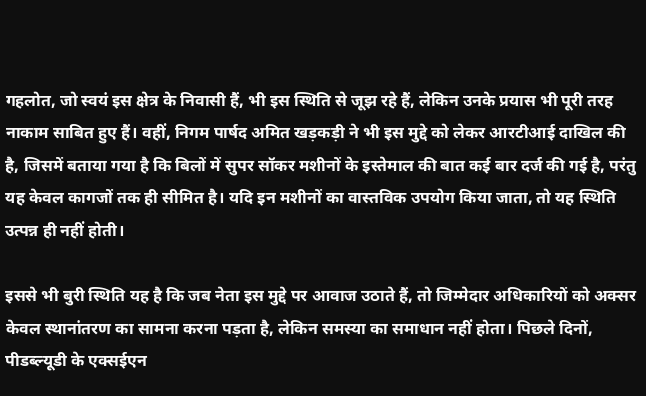गहलोत, जो स्वयं इस क्षेत्र के निवासी हैं, भी इस स्थिति से जूझ रहे हैं, लेकिन उनके प्रयास भी पूरी तरह नाकाम साबित हुए हैं। वहीं, निगम पार्षद अमित खड़कड़ी ने भी इस मुद्दे को लेकर आरटीआई दाखिल की है, जिसमें बताया गया है कि बिलों में सुपर सॉकर मशीनों के इस्तेमाल की बात कई बार दर्ज की गई है, परंतु यह केवल कागजों तक ही सीमित है। यदि इन मशीनों का वास्तविक उपयोग किया जाता, तो यह स्थिति उत्पन्न ही नहीं होती।

इससे भी बुरी स्थिति यह है कि जब नेता इस मुद्दे पर आवाज उठाते हैं, तो जिम्मेदार अधिकारियों को अक्सर केवल स्थानांतरण का सामना करना पड़ता है, लेकिन समस्या का समाधान नहीं होता। पिछले दिनों, पीडब्ल्यूडी के एक्सईएन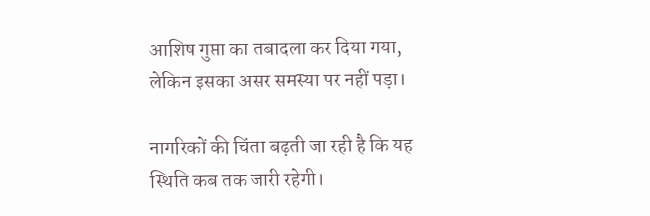आशिष गुप्ता का तबादला कर दिया गया, लेकिन इसका असर समस्या पर नहीं पड़ा।

नागरिकों की चिंता बढ़ती जा रही है कि यह स्थिति कब तक जारी रहेगी।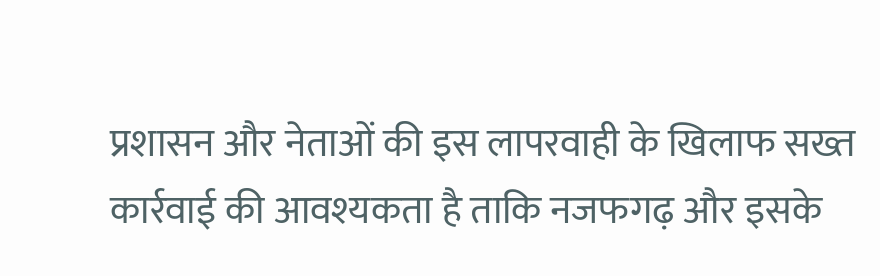प्रशासन और नेताओं की इस लापरवाही के खिलाफ सख्त कार्रवाई की आवश्यकता है ताकि नजफगढ़ और इसके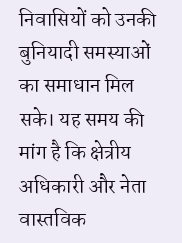निवासियों को उनकी बुनियादी समस्याओं का समाधान मिल सके। यह समय की मांग है कि क्षेत्रीय अधिकारी और नेता वास्तविक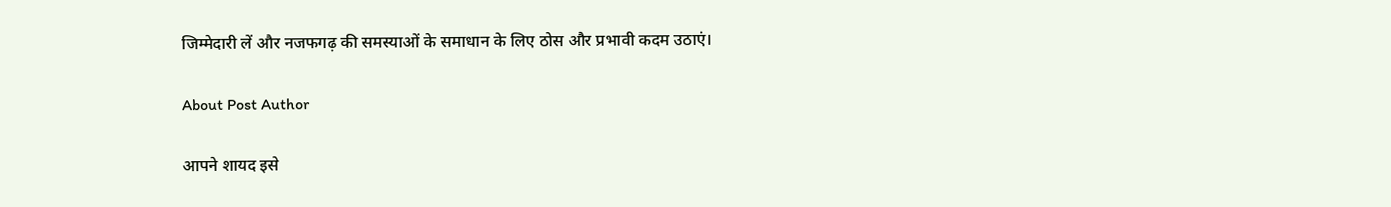जिम्मेदारी लें और नजफगढ़ की समस्याओं के समाधान के लिए ठोस और प्रभावी कदम उठाएं।

About Post Author

आपने शायद इसे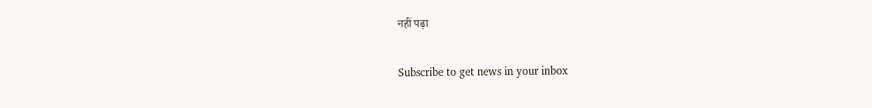नहीं पढ़ा

Subscribe to get news in your inbox